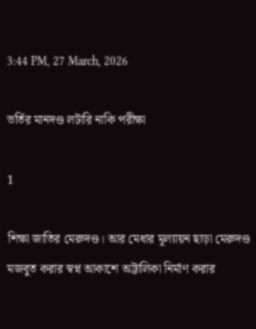3:44 PM, 27 March, 2026

ভর্তির মানদণ্ড লটারি নাকি পরীক্ষা

1

শিক্ষা জাতির মেরুদণ্ড। আর মেধার মূল্যায়ন ছাড়া মেরুদণ্ড মজবুত করার স্বপ্ন আকাশে অট্টালিকা নির্মাণ করার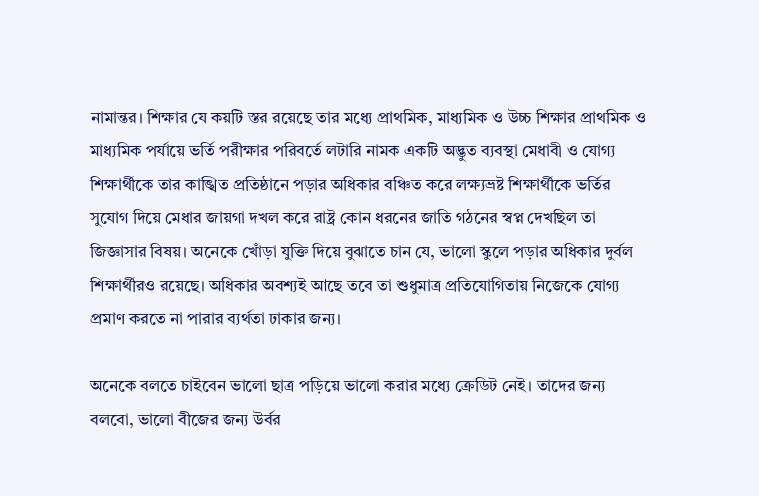নামান্তর। শিক্ষার যে কয়টি স্তর রয়েছে তার মধ্যে প্রাথমিক, মাধ্যমিক ও উচ্চ শিক্ষার প্রাথমিক ও মাধ্যমিক পর্যায়ে ভর্তি পরীক্ষার পরিবর্তে লটারি নামক একটি অদ্ভুত ব্যবস্থা মেধাবী ও যোগ্য শিক্ষার্থীকে তার কাঙ্খিত প্রতিষ্ঠানে পড়ার অধিকার বঞ্চিত করে লক্ষ্যভ্রষ্ট শিক্ষার্থীকে ভর্তির সুযোগ দিয়ে মেধার জায়গা দখল করে রাষ্ট্র কোন ধরনের জাতি গঠনের স্বপ্ন দেখছিল তা জিজ্ঞাসার বিষয়। অনেকে খোঁড়া যুক্তি দিয়ে বুঝাতে চান যে, ভালো স্কুলে পড়ার অধিকার দুর্বল শিক্ষার্থীরও রয়েছে। অধিকার অবশ্যই আছে তবে তা শুধুমাত্র প্রতিযোগিতায় নিজেকে যোগ্য প্রমাণ করতে না পারার ব্যর্থতা ঢাকার জন্য।

অনেকে বলতে চাইবেন ভালো ছাত্র পড়িয়ে ভালো করার মধ্যে ক্রেডিট নেই। তাদের জন্য বলবো, ভালো বীজের জন্য উর্বর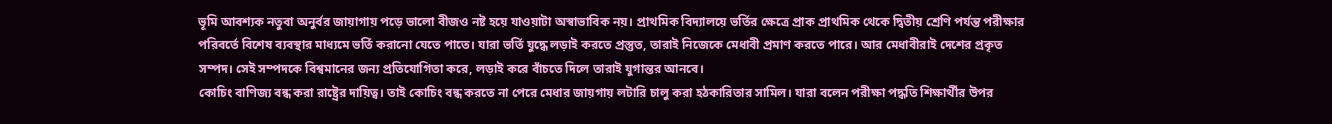ভূমি আবশ্যক নতুবা অনুর্বর জায়াগায় পড়ে ভালো বীজও নষ্ট হয়ে যাওয়াটা অস্বাভাবিক নয়। প্রাথমিক বিদ্যালয়ে ভর্তির ক্ষেত্রে প্রাক প্রাথমিক থেকে দ্বিতীয় শ্রেণি পর্যন্ত পরীক্ষার পরিবর্তে বিশেষ ব্যবস্থার মাধ্যমে ভর্তি করানো যেতে পাতে। যারা ভর্তি যুদ্ধে লড়াই করতে প্রস্তুত, তারাই নিজেকে মেধাবী প্রমাণ করতে পারে। আর মেধাবীরাই দেশের প্রকৃত সম্পদ। সেই সম্পদকে বিশ্বমানের জন্য প্রতিযোগিতা করে, লড়াই করে বাঁচতে দিলে তারাই যুগান্তর আনবে।
কোচিং বাণিজ্য বন্ধ করা রাষ্ট্রের দায়িত্ব। তাই কোচিং বন্ধ করতে না পেরে মেধার জায়গায় লটারি চালু করা হঠকারিতার সামিল। যারা বলেন পরীক্ষা পদ্ধতি শিক্ষার্থীর উপর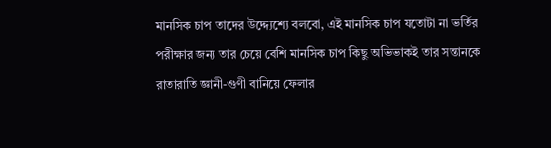মানসিক চাপ তাদের উদ্দ্যেশ্যে বলবো, এই মানসিক চাপ যতোটা না ভর্তির পরীক্ষার জন্য তার চেয়ে বেশি মানসিক চাপ কিছু অভিভাকই তার সন্তানকে রাতারাতি জ্ঞানী-গুণী বানিয়ে ফেলার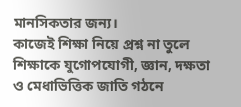মানসিকতার জন্য।
কাজেই শিক্ষা নিয়ে প্রশ্ন না তুলে শিক্ষাকে যুগোপযোগী, জ্ঞান, দক্ষতা ও মেধাভিত্তিক জাতি গঠনে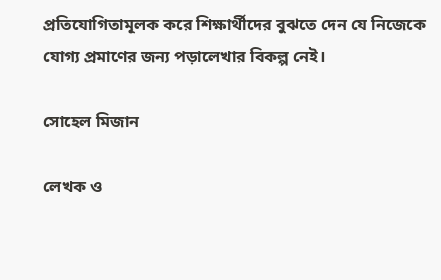প্রতিযোগিতামূলক করে শিক্ষার্থীদের বুঝতে দেন যে নিজেকে যোগ্য প্রমাণের জন্য পড়ালেখার বিকল্প নেই।

সোহেল মিজান

লেখক ও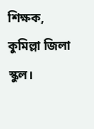শিক্ষক, কুমিল্লা জিলা স্কুল।